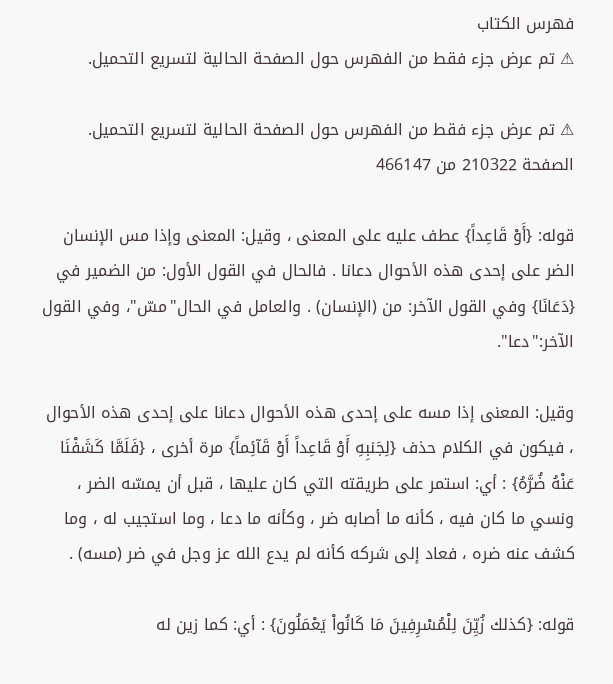فهرس الكتاب
⚠ تم عرض جزء فقط من الفهرس حول الصفحة الحالية لتسريع التحميل.

⚠ تم عرض جزء فقط من الفهرس حول الصفحة الحالية لتسريع التحميل.
الصفحة 210322 من 466147

قوله: {أَوْ قَاعِداً} عطف عليه على المعنى ، وقيل: المعنى وإذا مس الإنسان الضر على إحدى هذه الأحوال دعانا . فالحال في القول الأول: من الضمير في {دَعَانَا} وفي القول الآخر: من (الإنسان) . والعامل في الحال"مسّ"، وفي القول الآخر:"دعا".

وقيل: المعنى إذا مسه على إحدى هذه الأحوال دعانا على إحدى هذه الأحوال ، فيكون في الكلام حذف {لِجَنبِهِ أَوْ قَاعِداً أَوْ قَآئِماً} مرة أخرى ، {فَلَمَّا كَشَفْنَا عَنْهُ ضُرَّهُ} : أي: استمر على طريقته التي كان عليها ، قبل أن يمسّه الضر ، ونسي ما كان فيه ، كأنه ما أصابه ضر ، وكأنه ما دعا ، وما استجيب له ، وما كشف عنه ضره ، فعاد إلى شركه كأنه لم يدع الله عز وجل في ضر (مسه) .

قوله: {كذلك زُيِّنَ لِلْمُسْرِفِينَ مَا كَانُواْ يَعْمَلُونَ} : أي: كما زين له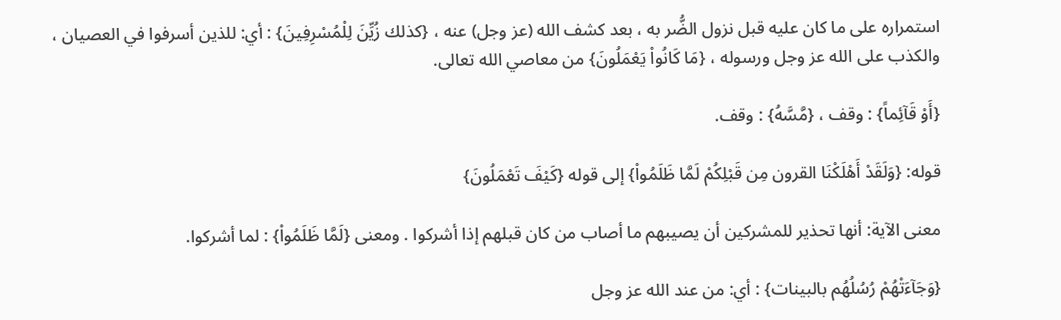استمراره على ما كان عليه قبل نزول الضُّر به ، بعد كشف الله (عز وجل) عنه ، {كذلك زُيِّنَ لِلْمُسْرِفِينَ} : أي: للذين أسرفوا في العصيان ، والكذب على الله عز وجل ورسوله ، {مَا كَانُواْ يَعْمَلُونَ} من معاصي الله تعالى.

{أَوْ قَآئِماً} : وقف ، {مَّسَّهُ} : وقف.

قوله: {وَلَقَدْ أَهْلَكْنَا القرون مِن قَبْلِكُمْ لَمَّا ظَلَمُواْ} إلى قوله {كَيْفَ تَعْمَلُونَ}

معنى الآية: أنها تحذير للمشركين أن يصيبهم ما أصاب من كان قبلهم إذا أشركوا . ومعنى {لَمَّا ظَلَمُواْ} : لما أشركوا.

{وَجَآءَتْهُمْ رُسُلُهُم بالبينات} : أي: من عند الله عز وجل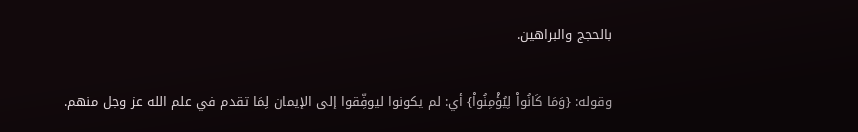بالحجج والبراهين.

وقوله: {وَمَا كَانُواْ لِيُؤْمِنُواْ} أي: لم يكونوا ليوفِّقوا إلى الإيمان لِمَا تقدم في علم الله عز وجل منهم.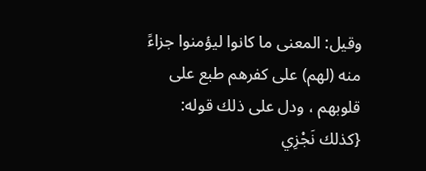وقيل: المعنى ما كانوا ليؤمنوا جزاءً منه (لهم) على كفرهم طبع على قلوبهم ، ودل على ذلك قوله: {كذلك نَجْزِي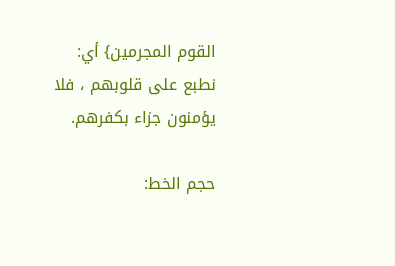القوم المجرمين} أي: نطبع على قلوبهم ، فلا يؤمنون جزاء بكفرهم.

حجم الخط: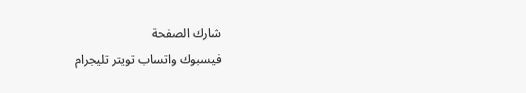شارك الصفحة
فيسبوك واتساب تويتر تليجرام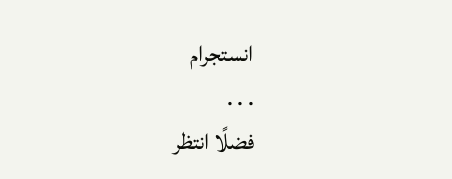انستجرام
. . .
فضلًا انتظر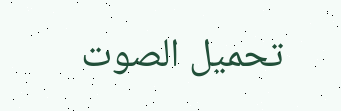تحميل الصوت